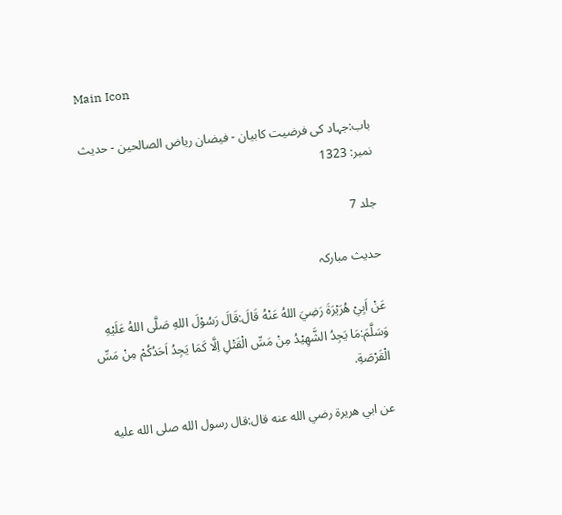Main Icon

باب:جہاد کی فرضیت کابیان - فیضان ریاض الصالحین - حدیث نمبر: 1323

جلد 7

حدیث مبارکہ

عَنْ اَبِيْ هُرَيْرَةَ رَضِيَ اللهُ عَنْهُ قَالَ:قَالَ رَسُوْلَ اللهِ صَلَّى اللهُ عَلَيْهِ وَسَلَّمَ:مَا يَجِدُ الشَّهِيْدُ مِنْ مَسِّ الْقَتْلِ اِلَّا كَمَا يَجِدُ اَحَدُكُمْ مِنْ مَسِّ الْقَرْصَةِ.

عن ابي هريرة رضي الله عنه قال:قال رسول الله صلى الله عليه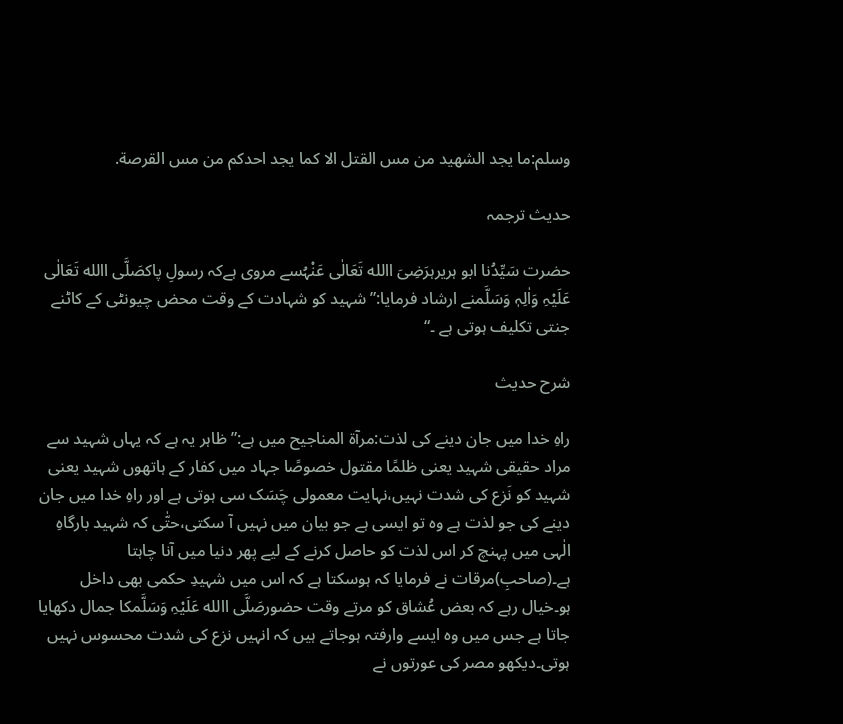وسلم:ما يجد الشهيد من مس القتل الا كما يجد احدكم من مس القرصة.

حدیث ترجمہ

حضرت سَیِّدُنا ابو ہریرہرَضِیَ االله تَعَالٰی عَنْہُسے مروی ہےکہ رسولِ پاکصَلَّی االله تَعَالٰی عَلَیْہِ وَاٰلِہٖ وَسَلَّمنے ارشاد فرمایا:”شہید کو شہادت کے وقت محض چیونٹی کے کاٹنے جنتی تکلیف ہوتی ہے ۔“

شرح حدیث

راہِ خدا میں جان دینے کی لذت:مرآۃ المناجیح میں ہے:”ظاہر یہ ہے کہ یہاں شہید سے مراد حقیقی شہید یعنی ظلمًا مقتول خصوصًا جہاد میں کفار کے ہاتھوں شہید یعنی شہید کو نَزع کی شدت نہیں،نہایت معمولی چَسَک سی ہوتی ہے اور راہِ خدا میں جان دینے کی جو لذت ہے وہ تو ایسی ہے جو بیان میں نہیں آ سکتی،حتّٰی کہ شہید بارگاہِ الٰہی میں پہنچ کر اس لذت کو حاصل کرنے کے لیے پھر دنیا میں آنا چاہتا ہے۔(صاحبِ)مرقات نے فرمایا کہ ہوسکتا ہے کہ اس میں شہیدِ حکمی بھی داخل ہو۔خیال رہے کہ بعض عُشاق کو مرتے وقت حضورصَلَّی االله عَلَیْہِ وَسَلَّمکا جمال دکھایا جاتا ہے جس میں وہ ایسے وارفتہ ہوجاتے ہیں کہ انہیں نزع کی شدت محسوس نہیں ہوتی۔دیکھو مصر کی عورتوں نے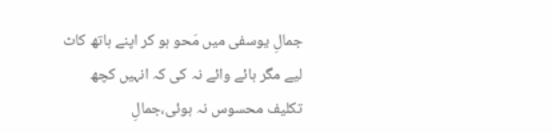جمالِ یوسفی میں مَحو ہو کر اپنے ہاتھ کاٹ لیے مگر ہائے وائے نہ کی کہ انہیں کچھ تکلیف محسوس نہ ہوئی،جمالِ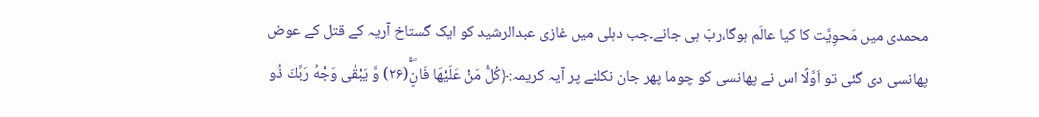محمدی میں مَحوِیَّت کا کیا عالَم ہوگا،ربّ ہی جانے۔جب دہلی میں غازی عبدالرشید کو ایک گستاخ آریہ کے قتل کے عوض پھانسی دی گئی تو اَوَّلًا اس نے پھانسی کو چوما پھر جان نکلنے پر آیہ کریمہ:﴿كُلُّ مَنْ عَلَیْهَا فَانٍۚۖ(۲۶) وَّ یَبْقٰى وَجْهُ رَبِّكَ ذُو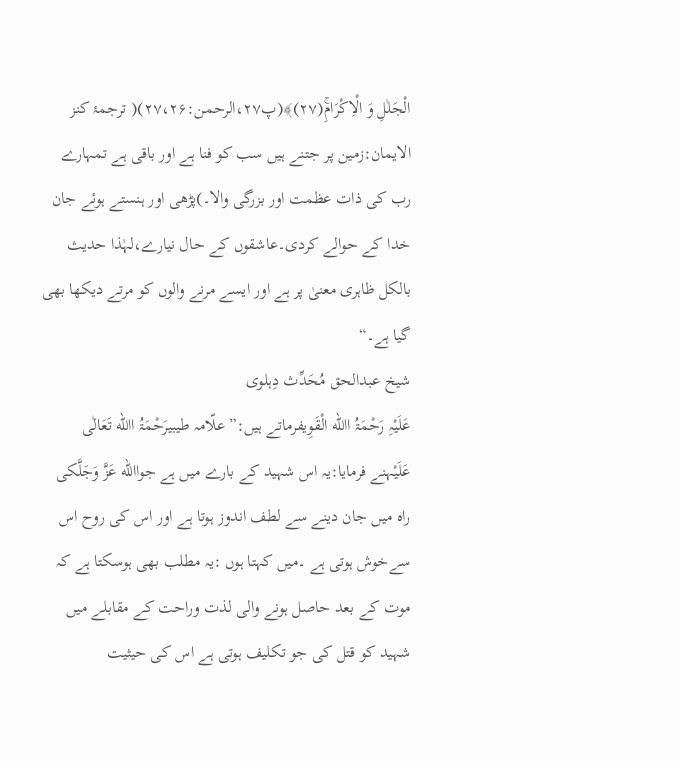الْجَلٰلِ وَ الْاِكْرَامِۚ(۲۷)﴾(پ۲۷،الرحمن:۲۷،۲۶)( ترجمۂ کنز الایمان:زمین پر جتنے ہیں سب کو فنا ہے اور باقی ہے تمہارے رب کی ذات عظمت اور بزرگی والا۔)پڑھی اور ہنستے ہوئے جان خدا کے حوالے کردی۔عاشقوں کے حال نیارے،لہٰذا حدیث بالکل ظاہری معنیٰ پر ہے اور ایسے مرنے والوں کو مرتے دیکھا بھی گیا ہے۔“
شیخ عبدالحق مُحَدِّث دِہلوی
عَلَیْہِ رَحْمَۃُ االله الْقَوِیفرماتے ہیں:”علّامہ طیبیرَحْمَۃُ االله تَعَالٰی عَلَیْہنے فرمایا:یہ اس شہید کے بارے میں ہے جواالله عَزَّ وَجَلَّکی راہ میں جان دینے سے لطف اندوز ہوتا ہے اور اس کی روح اس سےخوش ہوتی ہے ۔میں کہتا ہوں :یہ مطلب بھی ہوسکتا ہے کہ موت کے بعد حاصل ہونے والی لذت وراحت کے مقابلے میں شہید کو قتل کی جو تکلیف ہوتی ہے اس کی حیثیت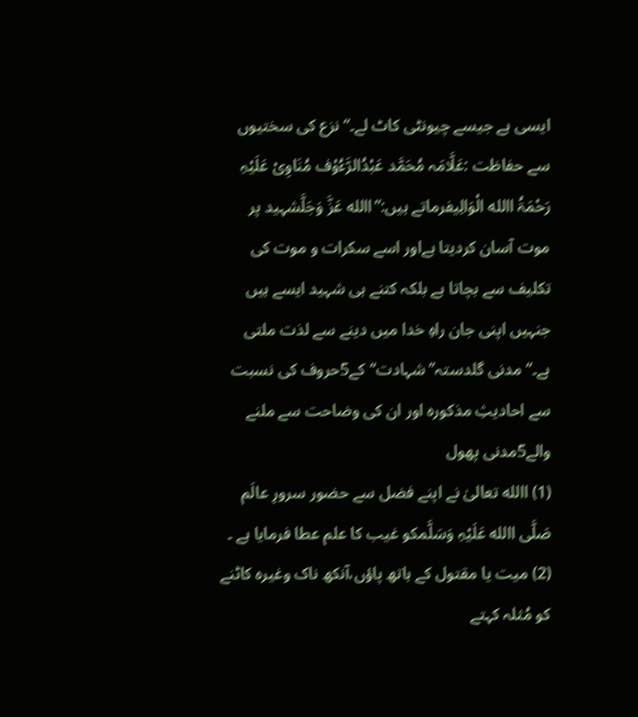ایسی ہے جیسے چیونٹی کاٹ لے۔“نزع کی سختیوں سے حفاظت :عَلَّامَہ مُحَمَّد عَبْدُالرَّءُوْف مُنَاوِیْ عَلَیْہِ رَحْمَۃُ االله الْوَالِیفرماتے ہیں:”االله عَزَّ وَجَلَّشہید پر موت آسان کردیتا ہےاور اسے سکرات و موت کی تکلیف سے بچاتا ہے بلکہ کتنے ہی شہید ایسے ہیں جنہیں اپنی جان راہِ خدا میں دینے سے لذت ملتی ہے۔“مدنی گلدستہ’’ شہادت‘‘کے5حروف کی نسبت سے احادیثِ مذکورہ اور ان کی وضاحت سے ملنے والے5مدنی پھول
(1) االله تعالیٰ نے اپنے فضل سے حضور سرورِ عالَم
صَلَّی االله عَلَیْہِ وَسَلَّمکو غیب کا علم عطا فرمایا ہے ۔
(2) میت یا مقتول کے ہاتھ پاؤں،آنکھ ناک وغیرہ کاٹنے کو مُثلہ کہتے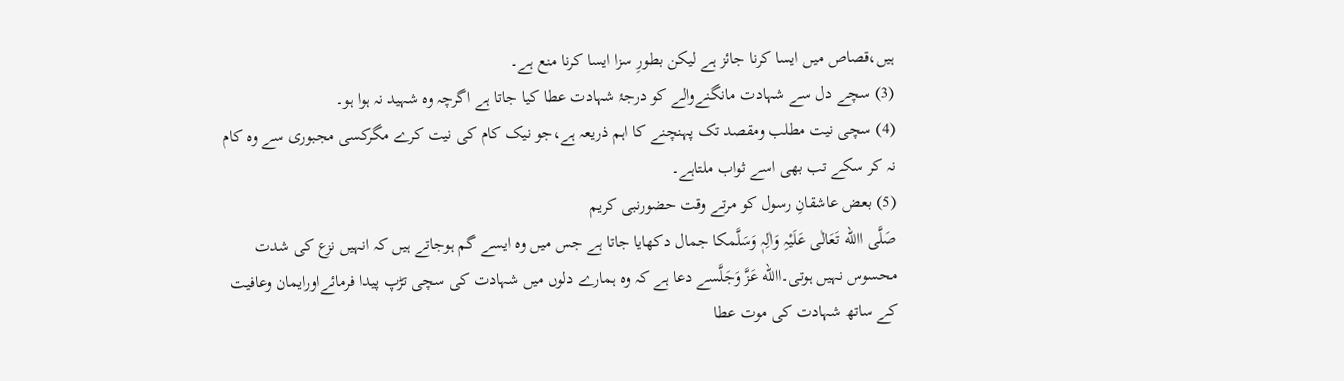ہیں،قصاص میں ایسا کرنا جائز ہے لیکن بطورِ سزا ایسا کرنا منع ہے۔
(3) سچے دل سے شہادت مانگنےوالے کو درجۂ شہادت عطا کیا جاتا ہے اگرچہ وہ شہید نہ ہوا ہو۔
(4) سچی نیت مطلب ومقصد تک پہنچنے کا اہم ذریعہ ہے،جو نیک کام کی نیت کرے مگرکسی مجبوری سے وہ کام نہ کر سکے تب بھی اسے ثواب ملتاہے۔
(5) بعض عاشقانِ رسول کو مرتے وقت حضورنبی کریم
صَلَّی االله تَعَالٰی عَلَیْہِ وَاٰلِہٖ وَسَلَّمکا جمال دکھایا جاتا ہے جس میں وہ ایسے گم ہوجاتے ہیں کہ انہیں نزع کی شدت محسوس نہیں ہوتی۔االله عَزَّ وَجَلَّسے دعا ہے کہ وہ ہمارے دلوں میں شہادت کی سچی تڑپ پیدا فرمائےاورایمان وعافیت کے ساتھ شہادت کی موت عطا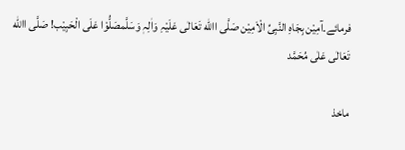فرمائے۔آمِیْن بِجَاہِ النَّبِیِّ الْاَمِیْن صَلَّی االله تَعَالٰی عَلَیْہِ وَاٰلِہٖ وَسَلَّمصَلُّوْا عَلَی الْحَبِیْب! صَلَّی االله تَعَالٰی عَلٰی مُحَمَّد

ماخذ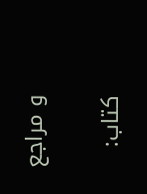و مراجع

کتاب: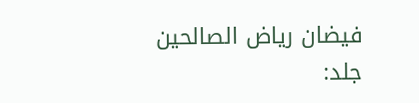فیضان ریاض الصالحین جلد: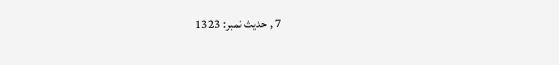7 , حدیث نمبر: 1323